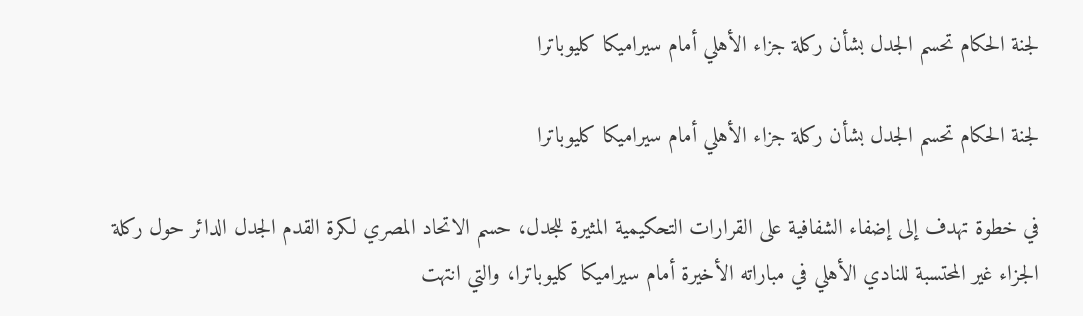لجنة الحكام تحسم الجدل بشأن ركلة جزاء الأهلي أمام سيراميكا كليوباترا

لجنة الحكام تحسم الجدل بشأن ركلة جزاء الأهلي أمام سيراميكا كليوباترا

في خطوة تهدف إلى إضفاء الشفافية على القرارات التحكيمية المثيرة للجدل، حسم الاتحاد المصري لكرة القدم الجدل الدائر حول ركلة الجزاء غير المحتسبة للنادي الأهلي في مباراته الأخيرة أمام سيراميكا كليوباترا، والتي انتهت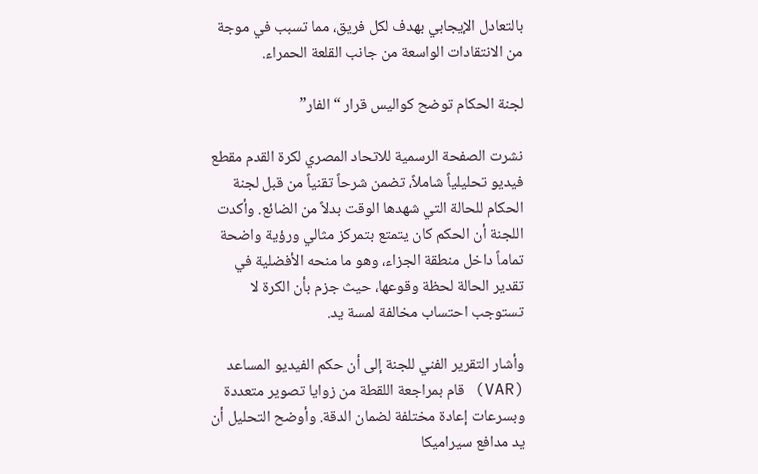بالتعادل الإيجابي بهدف لكل فريق، مما تسبب في موجة من الانتقادات الواسعة من جانب القلعة الحمراء.

لجنة الحكام توضح كواليس قرار “الفار”

نشرت الصفحة الرسمية للاتحاد المصري لكرة القدم مقطع فيديو تحليلياً شاملاً، تضمن شرحاً تقنياً من قبل لجنة الحكام للحالة التي شهدها الوقت بدلاً من الضائع. وأكدت اللجنة أن الحكم كان يتمتع بتمركز مثالي ورؤية واضحة تماماً داخل منطقة الجزاء، وهو ما منحه الأفضلية في تقدير الحالة لحظة وقوعها، حيث جزم بأن الكرة لا تستوجب احتساب مخالفة لمسة يد.

وأشار التقرير الفني للجنة إلى أن حكم الفيديو المساعد (VAR) قام بمراجعة اللقطة من زوايا تصوير متعددة وبسرعات إعادة مختلفة لضمان الدقة. وأوضح التحليل أن يد مدافع سيراميكا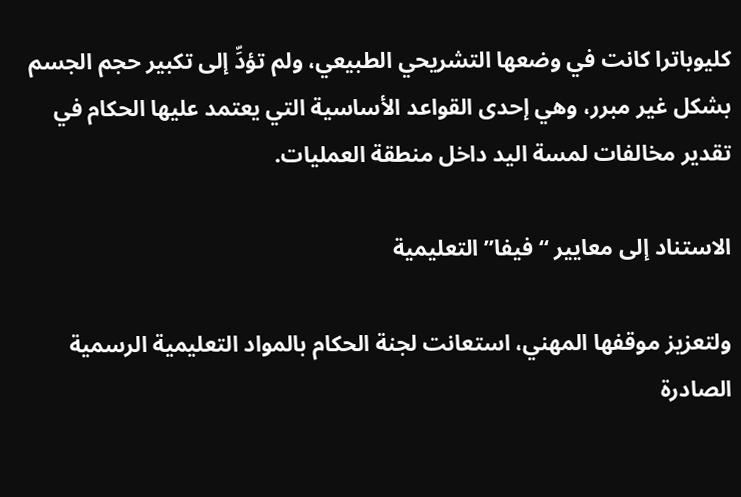كليوباترا كانت في وضعها التشريحي الطبيعي، ولم تؤدِّ إلى تكبير حجم الجسم بشكل غير مبرر، وهي إحدى القواعد الأساسية التي يعتمد عليها الحكام في تقدير مخالفات لمسة اليد داخل منطقة العمليات.

الاستناد إلى معايير “فيفا” التعليمية

ولتعزيز موقفها المهني، استعانت لجنة الحكام بالمواد التعليمية الرسمية الصادرة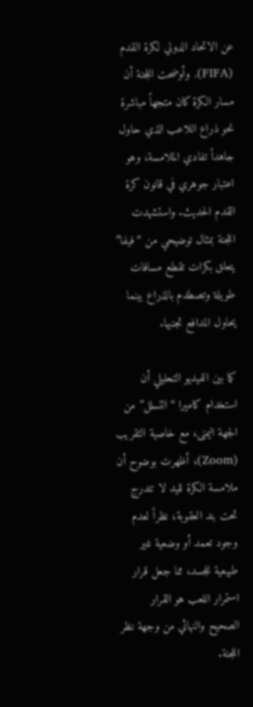عن الاتحاد الدولي لكرة القدم (FIFA). وأوضحت اللجنة أن مسار الكرة كان متجهاً مباشرة نحو ذراع اللاعب الذي حاول جاهداً تفادي الملامسة، وهو اعتبار جوهري في قانون كرة القدم الحديث. واستشهدت اللجنة بمثال توضيحي من “فيفا” يتعلق بكرات تقطع مسافات طويلة وتصطدم بالذراع بينما يحاول المدافع تجنبها.

كما بين الفيديو التحليلي أن استخدام كاميرا “التسلل” من الجهة اليمنى، مع خاصية التقريب (Zoom)، أظهرت بوضوح أن ملامسة الكرة لليد لا تندرج تحت بند العقوبة، نظراً لعدم وجود تعمد أو وضعية غير طبيعية للجسد، مما جعل قرار استمرار اللعب هو القرار الصحيح والنهائي من وجهة نظر اللجنة.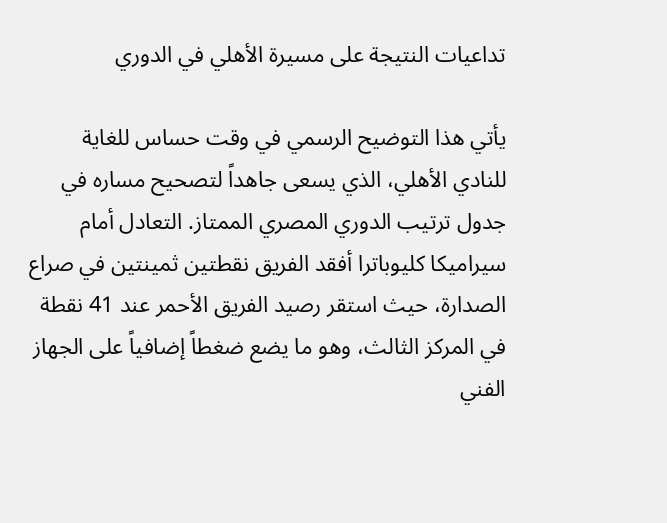تداعيات النتيجة على مسيرة الأهلي في الدوري

يأتي هذا التوضيح الرسمي في وقت حساس للغاية للنادي الأهلي، الذي يسعى جاهداً لتصحيح مساره في جدول ترتيب الدوري المصري الممتاز. التعادل أمام سيراميكا كليوباترا أفقد الفريق نقطتين ثمينتين في صراع الصدارة، حيث استقر رصيد الفريق الأحمر عند 41 نقطة في المركز الثالث، وهو ما يضع ضغطاً إضافياً على الجهاز الفني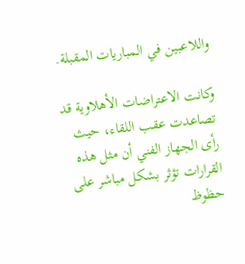واللاعبين في المباريات المقبلة.

وكانت الاعتراضات الأهلاوية قد تصاعدت عقب اللقاء، حيث رأى الجهاز الفني أن مثل هذه القرارات تؤثر بشكل مباشر على حظوظ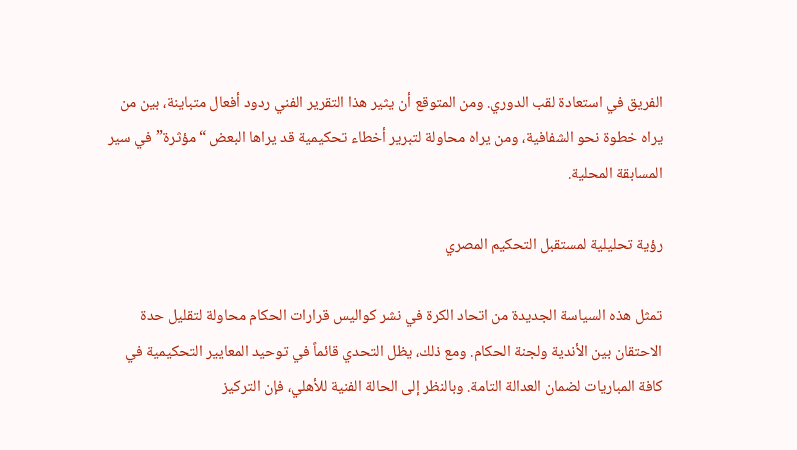الفريق في استعادة لقب الدوري. ومن المتوقع أن يثير هذا التقرير الفني ردود أفعال متباينة، بين من يراه خطوة نحو الشفافية، ومن يراه محاولة لتبرير أخطاء تحكيمية قد يراها البعض “مؤثرة” في سير المسابقة المحلية.

رؤية تحليلية لمستقبل التحكيم المصري

تمثل هذه السياسة الجديدة من اتحاد الكرة في نشر كواليس قرارات الحكام محاولة لتقليل حدة الاحتقان بين الأندية ولجنة الحكام. ومع ذلك، يظل التحدي قائماً في توحيد المعايير التحكيمية في كافة المباريات لضمان العدالة التامة. وبالنظر إلى الحالة الفنية للأهلي، فإن التركيز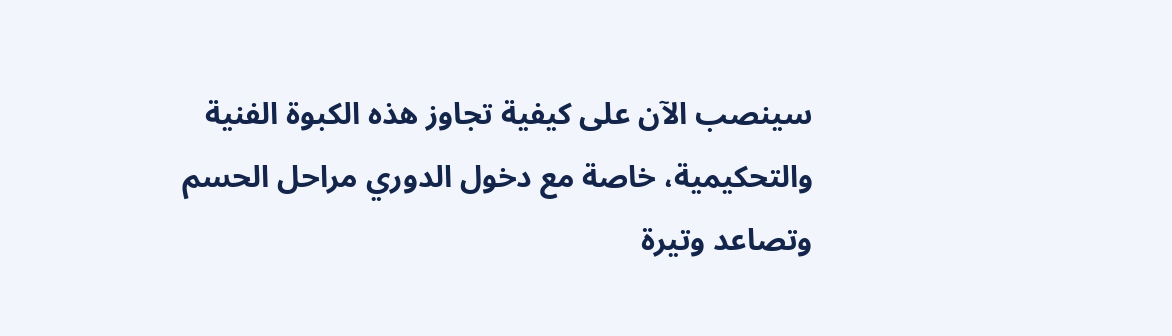سينصب الآن على كيفية تجاوز هذه الكبوة الفنية والتحكيمية، خاصة مع دخول الدوري مراحل الحسم وتصاعد وتيرة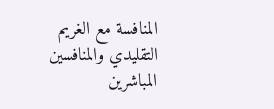المنافسة مع الغريم التقليدي والمنافسين المباشرين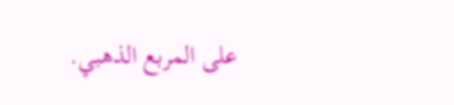على المربع الذهبي.